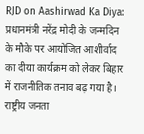RJD on Aashirwad Ka Diya: प्रधानमंत्री नरेंद्र मोदी के जन्मदिन के मौके पर आयोजित आशीर्वाद का दीया कार्यक्रम को लेकर बिहार में राजनीतिक तनाव बढ़ गया है। राष्ट्रीय जनता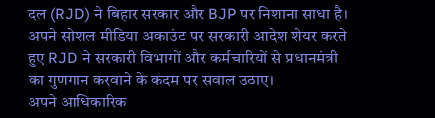दल (RJD) ने बिहार सरकार और BJP पर निशाना साधा है। अपने सोशल मीडिया अकाउंट पर सरकारी आदेश शेयर करते हुए RJD ने सरकारी विभागों और कर्मचारियों से प्रधानमंत्री का गुणगान करवाने के कदम पर सवाल उठाए।
अपने आधिकारिक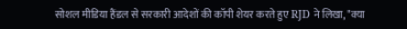सोशल मीडिया हैंडल से सरकारी आदेशों की कॉपी शेयर करते हुए RJD ने लिखा, "क्या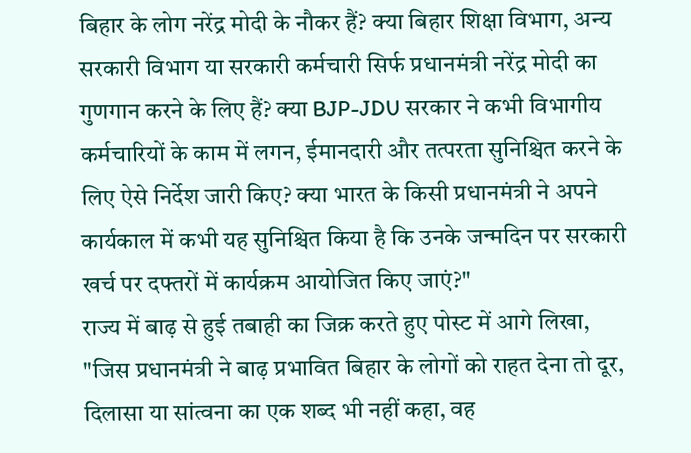बिहार के लोग नरेंद्र मोदी के नौकर हैं? क्या बिहार शिक्षा विभाग, अन्य सरकारी विभाग या सरकारी कर्मचारी सिर्फ प्रधानमंत्री नरेंद्र मोदी का गुणगान करने के लिए हैं? क्या BJP-JDU सरकार ने कभी विभागीय कर्मचारियों के काम में लगन, ईमानदारी और तत्परता सुनिश्चित करने के लिए ऐसे निर्देश जारी किए? क्या भारत के किसी प्रधानमंत्री ने अपने कार्यकाल में कभी यह सुनिश्चित किया है कि उनके जन्मदिन पर सरकारी खर्च पर दफ्तरों में कार्यक्रम आयोजित किए जाएं?"
राज्य में बाढ़ से हुई तबाही का जिक्र करते हुए पोस्ट में आगे लिखा, "जिस प्रधानमंत्री ने बाढ़ प्रभावित बिहार के लोगों को राहत देना तो दूर, दिलासा या सांत्वना का एक शब्द भी नहीं कहा, वह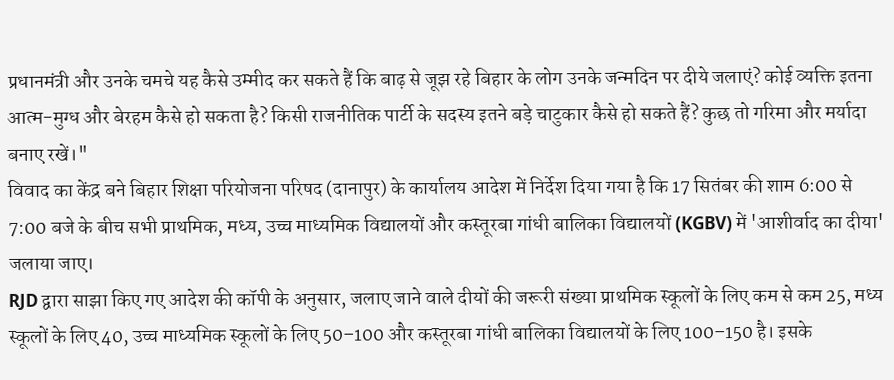प्रधानमंत्री और उनके चमचे यह कैसे उम्मीद कर सकते हैं कि बाढ़ से जूझ रहे बिहार के लोग उनके जन्मदिन पर दीये जलाएं? कोई व्यक्ति इतना आत्म-मुग्ध और बेरहम कैसे हो सकता है? किसी राजनीतिक पार्टी के सदस्य इतने बड़े चाटुकार कैसे हो सकते हैं? कुछ तो गरिमा और मर्यादा बनाए रखें।"
विवाद का केंद्र बने बिहार शिक्षा परियोजना परिषद (दानापुर) के कार्यालय आदेश में निर्देश दिया गया है कि 17 सितंबर की शाम 6:00 से 7:00 बजे के बीच सभी प्राथमिक, मध्य, उच्च माध्यमिक विद्यालयों और कस्तूरबा गांधी बालिका विद्यालयों (KGBV) में 'आशीर्वाद का दीया' जलाया जाए।
RJD द्वारा साझा किए गए आदेश की कॉपी के अनुसार, जलाए जाने वाले दीयों की जरूरी संख्या प्राथमिक स्कूलों के लिए कम से कम 25, मध्य स्कूलों के लिए 40, उच्च माध्यमिक स्कूलों के लिए 50–100 और कस्तूरबा गांधी बालिका विद्यालयों के लिए 100–150 है। इसके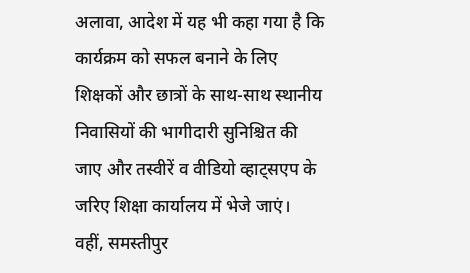अलावा, आदेश में यह भी कहा गया है कि कार्यक्रम को सफल बनाने के लिए शिक्षकों और छात्रों के साथ-साथ स्थानीय निवासियों की भागीदारी सुनिश्चित की जाए और तस्वीरें व वीडियो व्हाट्सएप के जरिए शिक्षा कार्यालय में भेजे जाएं।
वहीं, समस्तीपुर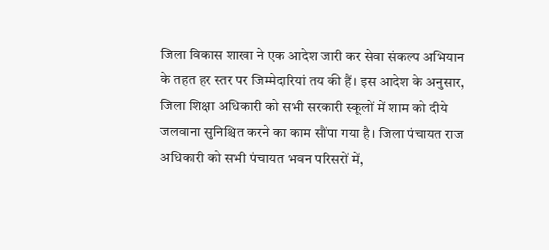जिला विकास शाखा ने एक आदेश जारी कर सेवा संकल्प अभियान के तहत हर स्तर पर जिम्मेदारियां तय की हैं। इस आदेश के अनुसार, जिला शिक्षा अधिकारी को सभी सरकारी स्कूलों में शाम को दीये जलवाना सुनिश्चित करने का काम सौंपा गया है। जिला पंचायत राज अधिकारी को सभी पंचायत भवन परिसरों में,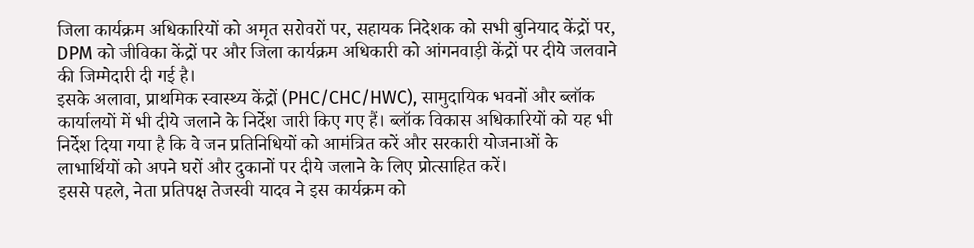जिला कार्यक्रम अधिकारियों को अमृत सरोवरों पर, सहायक निदेशक को सभी बुनियाद केंद्रों पर, DPM को जीविका केंद्रों पर और जिला कार्यक्रम अधिकारी को आंगनवाड़ी केंद्रों पर दीये जलवाने की जिम्मेदारी दी गई है।
इसके अलावा, प्राथमिक स्वास्थ्य केंद्रों (PHC/CHC/HWC), सामुदायिक भवनों और ब्लॉक कार्यालयों में भी दीये जलाने के निर्देश जारी किए गए हैं। ब्लॉक विकास अधिकारियों को यह भी निर्देश दिया गया है कि वे जन प्रतिनिधियों को आमंत्रित करें और सरकारी योजनाओं के लाभार्थियों को अपने घरों और दुकानों पर दीये जलाने के लिए प्रोत्साहित करें।
इससे पहले, नेता प्रतिपक्ष तेजस्वी यादव ने इस कार्यक्रम को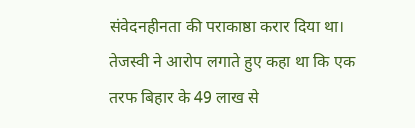संवेदनहीनता की पराकाष्ठा करार दिया था। तेजस्वी ने आरोप लगाते हुए कहा था कि एक तरफ बिहार के 49 लाख से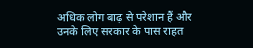अधिक लोग बाढ़ से परेशान हैं और उनके लिए सरकार के पास राहत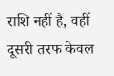राशि नहीं है, वहीं दूसरी तरफ केवल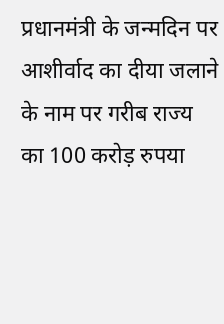प्रधानमंत्री के जन्मदिन पर आशीर्वाद का दीया जलाने के नाम पर गरीब राज्य का 100 करोड़ रुपया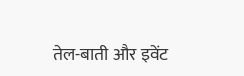तेल-बाती और इवेंट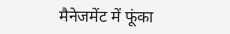मैनेजमेंट में फूंका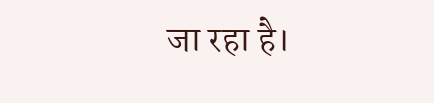जा रहा है।